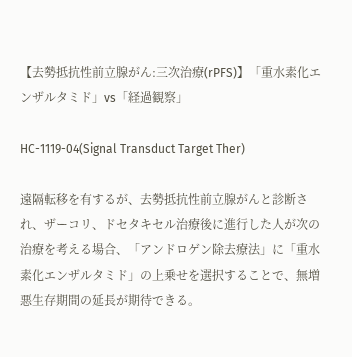【去勢抵抗性前立腺がん:三次治療(rPFS)】「重水素化エンザルタミド」vs「経過観察」

HC-1119-04(Signal Transduct Target Ther)

遠隔転移を有するが、去勢抵抗性前立腺がんと診断され、ザーコリ、ドセタキセル治療後に進行した人が次の治療を考える場合、「アンドロゲン除去療法」に「重水素化エンザルタミド」の上乗せを選択することで、無増悪生存期間の延長が期待できる。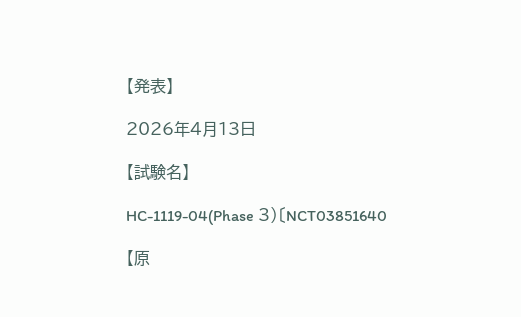【発表】

2026年4月13日

【試験名】

HC-1119-04(Phase 3)〔NCT03851640

【原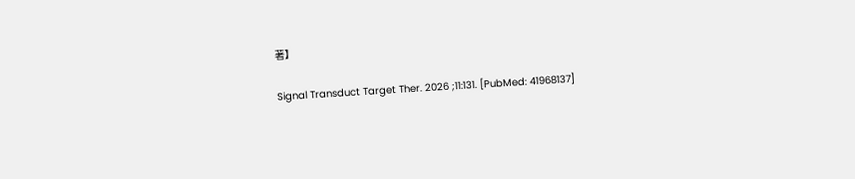著】

Signal Transduct Target Ther. 2026 ;11:131. [PubMed: 41968137]